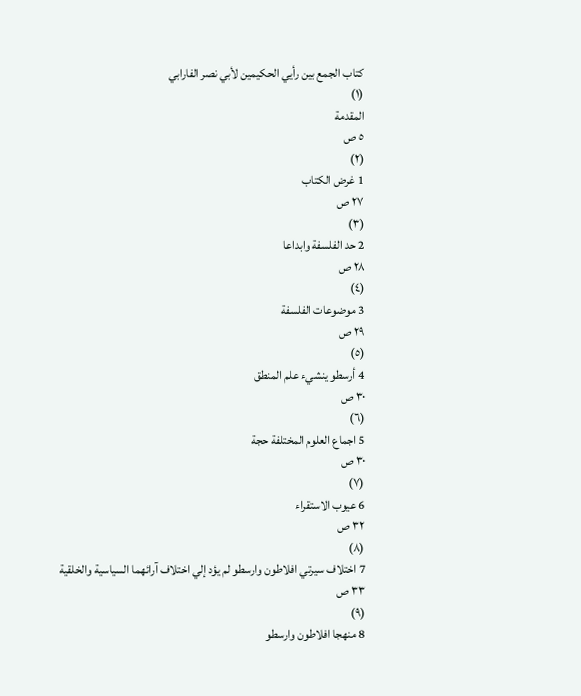كتاب الجمع بين رأيي الحكيمين لأبي نصر الفارابي
(١)
المقدمة
٥ ص
(٢)
1 غرض الكتاب
٢٧ ص
(٣)
2 حد الفلسفة وابداعا
٢٨ ص
(٤)
3 موضوعات الفلسفة
٢٩ ص
(٥)
4 أرسطو ينشيء علم المنطق
٣٠ ص
(٦)
5 اجماع العلوم المختلفة حجة
٣٠ ص
(٧)
6 عيوب الاستقراء
٣٢ ص
(٨)
7 اختلاف سيرتي افلاطون وارسطو لم يؤد إلي اختلاف آرائهما السياسية والخلقية
٣٣ ص
(٩)
8 منهجا افلاطون وارسطو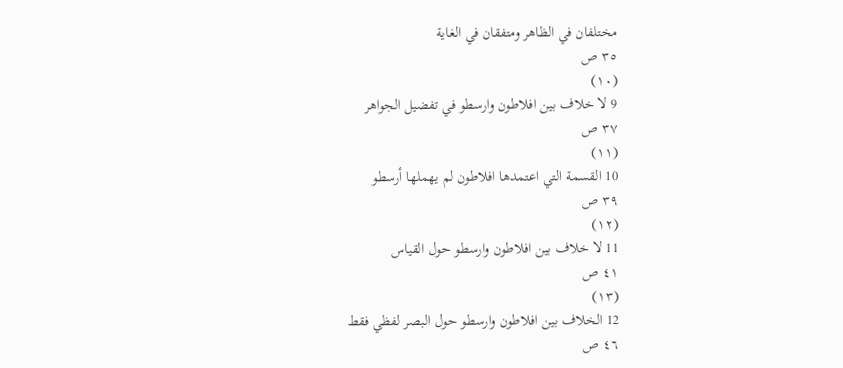مختلفان في الظاهر ومتفقان في الغاية
٣٥ ص
(١٠)
9 لا خلاف بين افلاطون وارسطو في تفضيل الجواهر
٣٧ ص
(١١)
10 القسمة التي اعتمدها افلاطون لم يهملها أرسطو
٣٩ ص
(١٢)
11 لا خلاف بين افلاطون وارسطو حول القياس
٤١ ص
(١٣)
12 الخلاف بين افلاطون وارسطو حول البصر لفظي فقط
٤٦ ص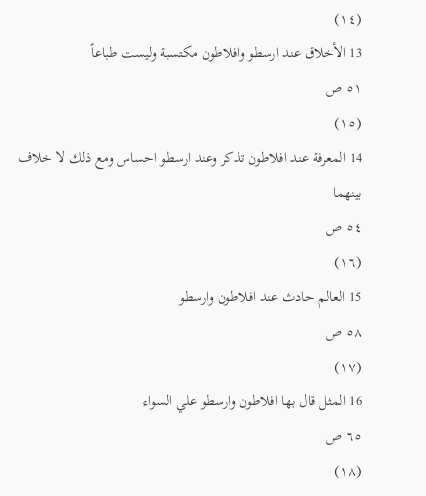(١٤)
13 الأخلاق عند ارسطو وافلاطون مكتسبة وليست طباعاً
٥١ ص
(١٥)
14 المعرفة عند افلاطون تذكر وعند ارسطو احساس ومع ذلك لا خلاف بينهما
٥٤ ص
(١٦)
15 العالم حادث عند افلاطون وارسطو
٥٨ ص
(١٧)
16 المثل قال بها افلاطون وارسطو علي السواء
٦٥ ص
(١٨)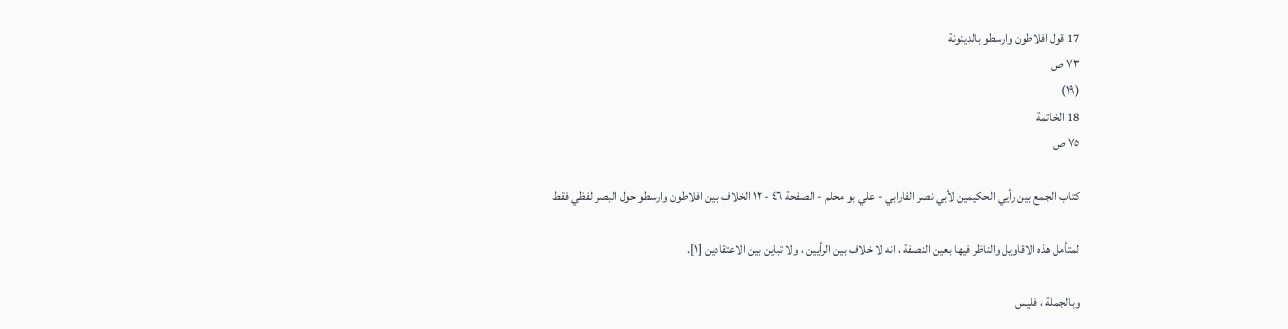17 قول افلاطون وارسطو بالدينونة
٧٣ ص
(١٩)
18 الخاتمة
٧٥ ص

كتاب الجمع بين رأيي الحكيمين لأبي نصر الفارابي - علي بو محلم - الصفحة ٤٦ - ١٢ الخلاف بين افلاطون وارسطو حول البصر لفظي فقط

لمتأمل هذه الاقاويل والناظر فيها بعين النصفة ، انه لا خلاف بين الرأيين ، ولا تباين بين الاعتقادين [١].

وبالجملة ، فليس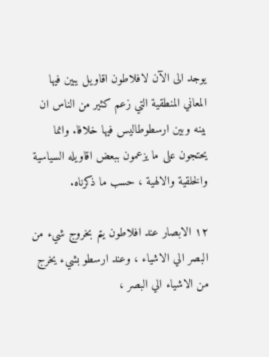يوجد الى الآن لافلاطون اقاويل يبين فيها المعاني المنطقية التي زعم كثير من الناس ان بينه وبين ارسطوطاليس فيها خلافا. وانما يحتجون على ما يزعمون ببعض اقاويله السياسية والخلقية والالهية ، حسب ما ذكرناه.

١٢ الابصار عند افلاطون يتم بخروج شيء من البصر الي الاشياء ، وعند ارسطو بشيء يخرج من الاشياء الي البصر ،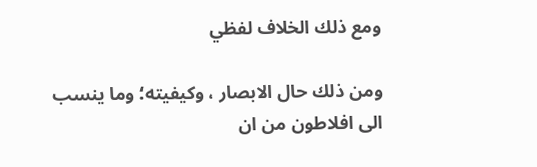ومع ذلك الخلاف لفظي

ومن ذلك حال الابصار ، وكيفيته؛ وما ينسب الى افلاطون من ان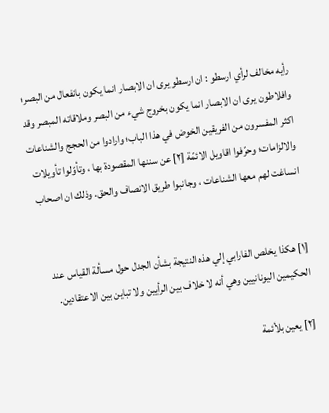رأيه مخالف لرأي ارسطو : ان ارسطو يرى ان الابصار انما يكون بانفعال من البصر؛ وافلاطون يرى ان الابصار انما يكون بخروج شيء من البصر وملاقاته المبصر وقد اكثر المفسرون من الفريقين الخوض في هذا الباب؛ وارادوا من الحجج والشناعات والالزامات؛ وحرّفوا اقاويل الائمّة [٢] عن سننها المقصودة بها ، وتأوّلوا تأويلات انساغت لهم معها الشناعات ، وجانبوا طريق الانصاف والحق. وذلك ان اصحاب


[١] هكذا يخلص الفارابي إلي هذه النتيجة بشأن الجدل حول مسألة القياس عند الحكيمين اليونانيين وهي أنه لا خلاف بين الرأيين ولا تباين بين الاعتقادين.

[٢] يعين بلأئمة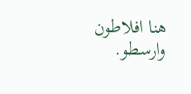هنا افلاطون وارسطو.